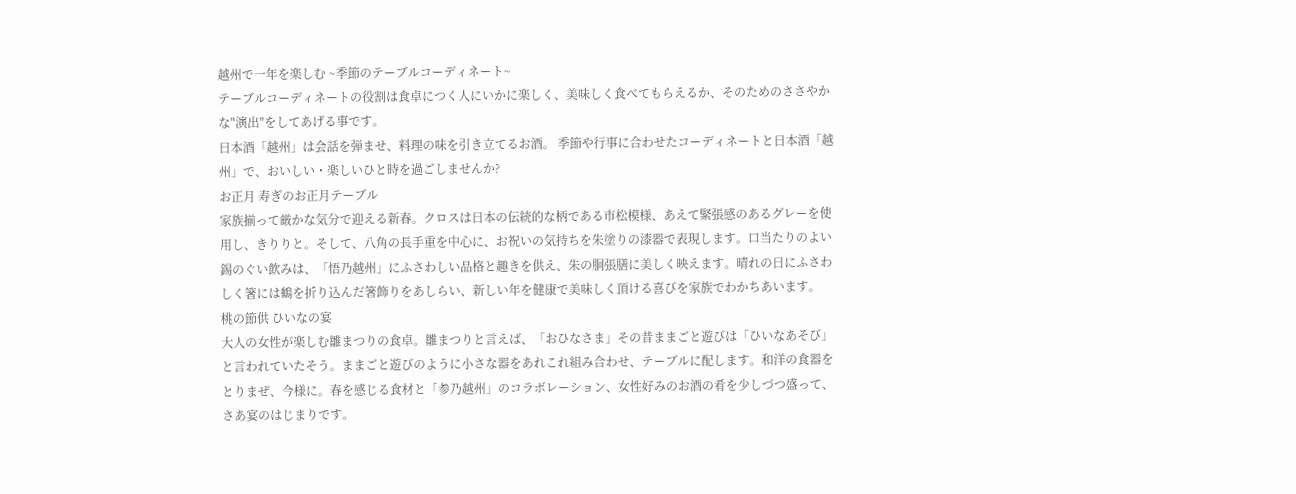越州で一年を楽しむ ~季節のテーブルコーディネート~
テーブルコーディネートの役割は食卓につく人にいかに楽しく、美味しく食べてもらえるか、そのためのささやかな"演出"をしてあげる事です。
日本酒「越州」は会話を弾ませ、料理の味を引き立てるお酒。 季節や行事に合わせたコーディネートと日本酒「越州」で、おいしい・楽しいひと時を過ごしませんか?
お正月 寿ぎのお正月テーブル
家族揃って厳かな気分で迎える新春。クロスは日本の伝統的な柄である市松模様、あえて緊張感のあるグレーを使用し、きりりと。そして、八角の長手重を中心に、お祝いの気持ちを朱塗りの漆器で表現します。口当たりのよい錫のぐい飲みは、「悟乃越州」にふさわしい品格と趣きを供え、朱の胴張膳に美しく映えます。晴れの日にふさわしく箸には鶴を折り込んだ箸飾りをあしらい、新しい年を健康で美味しく頂ける喜びを家族でわかちあいます。
桃の節供 ひいなの宴
大人の女性が楽しむ雛まつりの食卓。雛まつりと言えば、「おひなさま」その昔ままごと遊びは「ひいなあそび」と言われていたそう。ままごと遊びのように小さな器をあれこれ組み合わせ、テーブルに配します。和洋の食器をとりまぜ、今様に。春を感じる食材と「参乃越州」のコラボレーション、女性好みのお酒の肴を少しづつ盛って、さあ宴のはじまりです。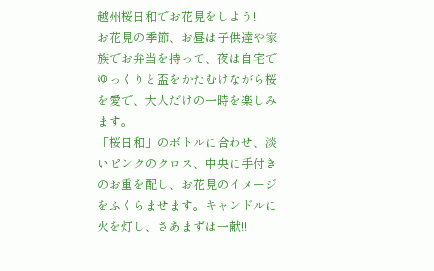越州桜日和でお花見をしよう!
お花見の季節、お昼は子供達や家族でお弁当を持って、夜は自宅でゆっくりと盃をかたむけながら桜を愛で、大人だけの一時を楽しみます。
「桜日和」のボトルに合わせ、淡いピンクのクロス、中央に手付きのお重を配し、お花見のイメージをふくらませます。キャンドルに火を灯し、さあまずは一献!!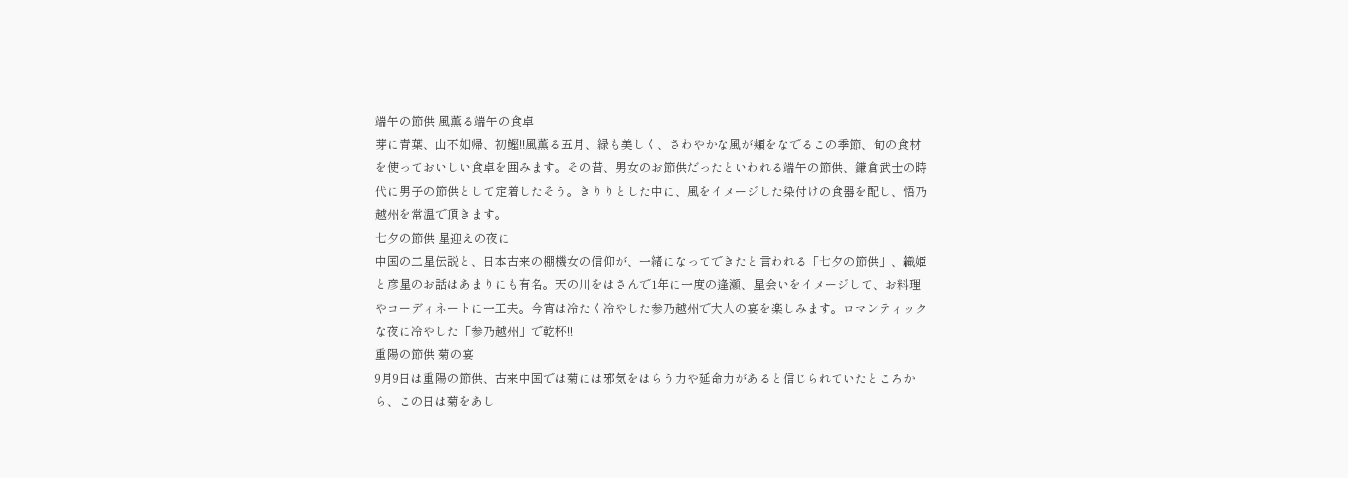端午の節供 風薫る端午の食卓
芽に青葉、山不如帰、初鰹!!風薫る五月、緑も美しく、さわやかな風が頬をなでるこの季節、旬の食材を使っておいしい食卓を囲みます。その昔、男女のお節供だったといわれる端午の節供、鎌倉武士の時代に男子の節供として定着したそう。きりりとした中に、風をイメージした染付けの食器を配し、悟乃越州を常温で頂きます。
七夕の節供 星迎えの夜に
中国の二星伝説と、日本古来の棚機女の信仰が、一緒になってできたと言われる「七夕の節供」、織姫と彦星のお話はあまりにも有名。天の川をはさんで1年に一度の逢瀬、星会いをイメージして、お料理やコーディネートに一工夫。今宵は冷たく冷やした参乃越州で大人の宴を楽しみます。ロマンティックな夜に冷やした「参乃越州」で乾杯!!
重陽の節供 菊の宴
9月9日は重陽の節供、古来中国では菊には邪気をはらう力や延命力があると信じられていたところから、この日は菊をあし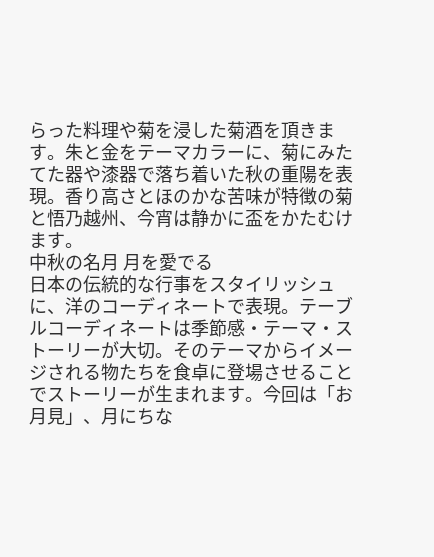らった料理や菊を浸した菊酒を頂きます。朱と金をテーマカラーに、菊にみたてた器や漆器で落ち着いた秋の重陽を表現。香り高さとほのかな苦味が特徴の菊と悟乃越州、今宵は静かに盃をかたむけます。
中秋の名月 月を愛でる
日本の伝統的な行事をスタイリッシュに、洋のコーディネートで表現。テーブルコーディネートは季節感・テーマ・ストーリーが大切。そのテーマからイメージされる物たちを食卓に登場させることでストーリーが生まれます。今回は「お月見」、月にちな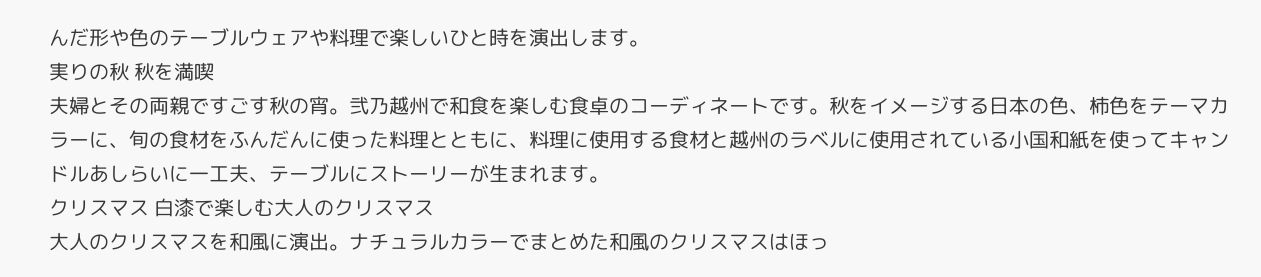んだ形や色のテーブルウェアや料理で楽しいひと時を演出します。
実りの秋 秋を満喫
夫婦とその両親ですごす秋の宵。弐乃越州で和食を楽しむ食卓のコーディネートです。秋をイメージする日本の色、柿色をテーマカラーに、旬の食材をふんだんに使った料理とともに、料理に使用する食材と越州のラベルに使用されている小国和紙を使ってキャンドルあしらいに一工夫、テーブルにストーリーが生まれます。
クリスマス 白漆で楽しむ大人のクリスマス
大人のクリスマスを和風に演出。ナチュラルカラーでまとめた和風のクリスマスはほっ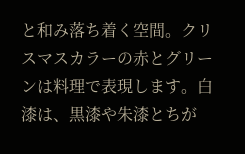と和み落ち着く空間。クリスマスカラーの赤とグリーンは料理で表現します。白漆は、黒漆や朱漆とちが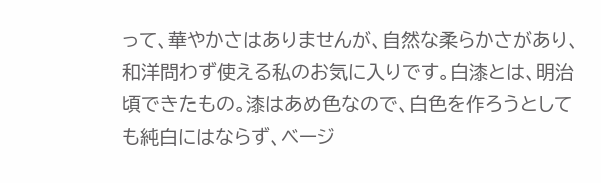って、華やかさはありませんが、自然な柔らかさがあり、和洋問わず使える私のお気に入りです。白漆とは、明治頃できたもの。漆はあめ色なので、白色を作ろうとしても純白にはならず、ベージ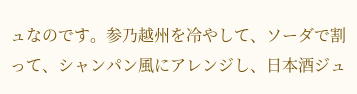ュなのです。参乃越州を冷やして、ソーダで割って、シャンパン風にアレンジし、日本酒ジュ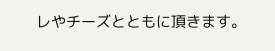レやチーズとともに頂きます。